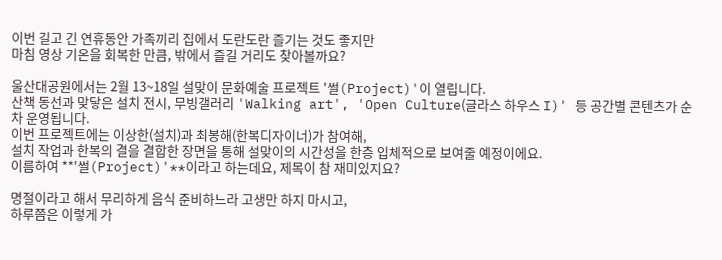이번 길고 긴 연휴동안 가족끼리 집에서 도란도란 즐기는 것도 좋지만
마침 영상 기온을 회복한 만큼, 밖에서 즐길 거리도 찾아볼까요?

울산대공원에서는 2월 13~18일 설맞이 문화예술 프로젝트 '썰(Project)'이 열립니다.
산책 동선과 맞닿은 설치 전시, 무빙갤러리 'Walking art', 'Open Culture(글라스 하우스 I)' 등 공간별 콘텐츠가 순차 운영됩니다.
이번 프로젝트에는 이상한(설치)과 최봉해(한복디자이너)가 참여해,
설치 작업과 한복의 결을 결합한 장면을 통해 설맞이의 시간성을 한층 입체적으로 보여줄 예정이에요.
이름하여 **'썰(Project)'**이라고 하는데요, 제목이 참 재미있지요?

명절이라고 해서 무리하게 음식 준비하느라 고생만 하지 마시고,
하루쯤은 이렇게 가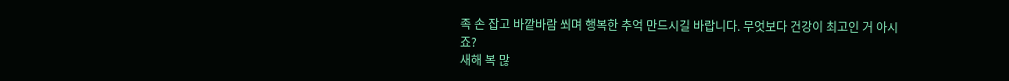족 손 잡고 바깥바람 쐬며 행복한 추억 만드시길 바랍니다. 무엇보다 건강이 최고인 거 아시죠?
새해 복 많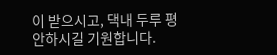이 받으시고, 댁내 두루 평안하시길 기원합니다.